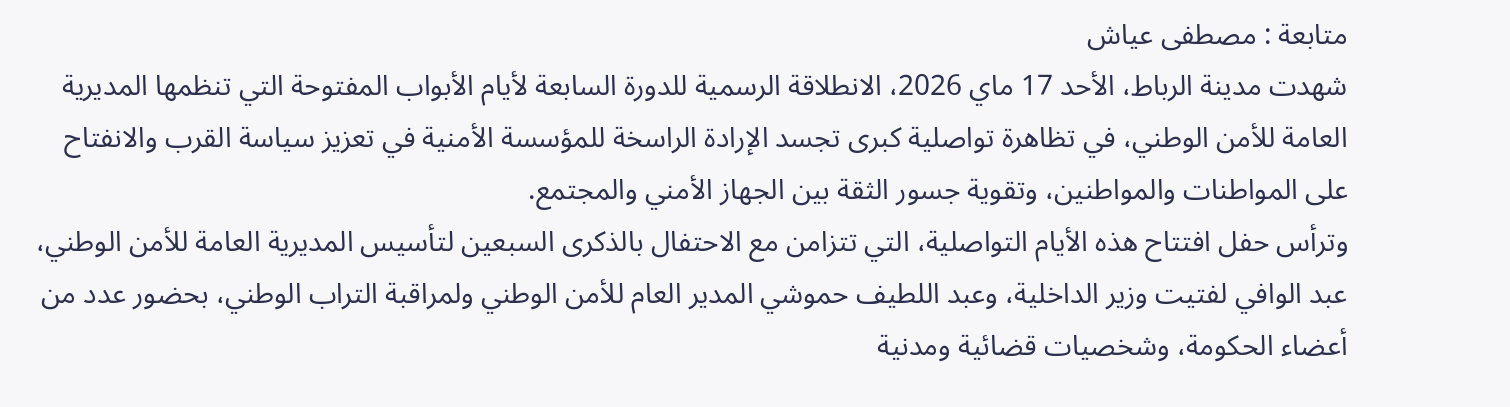متابعة : مصطفى عياش
شهدت مدينة الرباط، الأحد 17 ماي 2026، الانطلاقة الرسمية للدورة السابعة لأيام الأبواب المفتوحة التي تنظمها المديرية العامة للأمن الوطني، في تظاهرة تواصلية كبرى تجسد الإرادة الراسخة للمؤسسة الأمنية في تعزيز سياسة القرب والانفتاح على المواطنات والمواطنين، وتقوية جسور الثقة بين الجهاز الأمني والمجتمع.
وترأس حفل افتتاح هذه الأيام التواصلية، التي تتزامن مع الاحتفال بالذكرى السبعين لتأسيس المديرية العامة للأمن الوطني، عبد الوافي لفتيت وزير الداخلية، وعبد اللطيف حموشي المدير العام للأمن الوطني ولمراقبة التراب الوطني، بحضور عدد من أعضاء الحكومة، وشخصيات قضائية ومدنية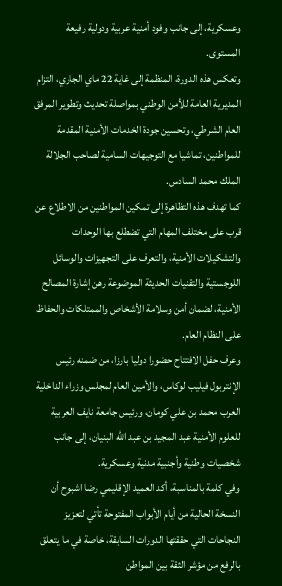وعسكرية، إلى جانب وفود أمنية عربية ودولية رفيعة المستوى.
وتعكس هذه الدورة، المنظمة إلى غاية 22 ماي الجاري، التزام المديرية العامة للأمن الوطني بمواصلة تحديث وتطوير المرفق العام الشرطي، وتحسين جودة الخدمات الأمنية المقدمة للمواطنين، تماشيا مع التوجيهات السامية لصاحب الجلالة الملك محمد السادس.
كما تهدف هذه التظاهرة إلى تمكين المواطنين من الاطلاع عن قرب على مختلف المهام التي تضطلع بها الوحدات والتشكيلات الأمنية، والتعرف على التجهيزات والوسائل اللوجستية والتقنيات الحديثة الموضوعة رهن إشارة المصالح الأمنية، لضمان أمن وسلامة الأشخاص والممتلكات والحفاظ على النظام العام.
وعرف حفل الافتتاح حضورا دوليا بارزا، من ضمنه رئيس الإنتربول فيليب لوكاس، والأمين العام لمجلس وزراء الداخلية العرب محمد بن علي كومان، ورئيس جامعة نايف العربية للعلوم الأمنية عبد المجيد بن عبد الله البنيان، إلى جانب شخصيات وطنية وأجنبية مدنية وعسكرية.
وفي كلمة بالمناسبة، أكد العميد الإقليمي رضا اشبوح أن النسخة الحالية من أيام الأبواب المفتوحة تأتي لتعزيز النجاحات التي حققتها الدورات السابقة، خاصة في ما يتعلق بالرفع من مؤشر الثقة بين المواطن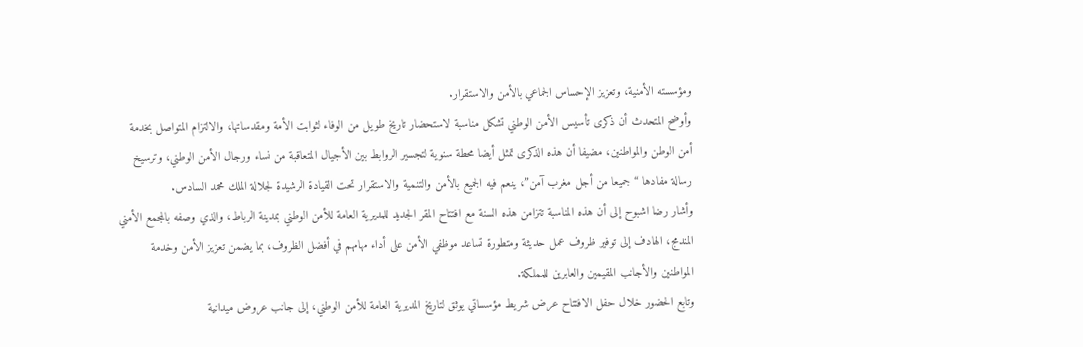ومؤسسته الأمنية، وتعزيز الإحساس الجماعي بالأمن والاستقرار.
وأوضح المتحدث أن ذكرى تأسيس الأمن الوطني تشكل مناسبة لاستحضار تاريخ طويل من الوفاء لثوابت الأمة ومقدساتها، والالتزام المتواصل بخدمة أمن الوطن والمواطنين، مضيفا أن هذه الذكرى تمثل أيضا محطة سنوية لتجسير الروابط بين الأجيال المتعاقبة من نساء ورجال الأمن الوطني، وترسيخ رسالة مفادها “جميعا من أجل مغرب آمن”، ينعم فيه الجميع بالأمن والتنمية والاستقرار تحت القيادة الرشيدة لجلالة الملك محمد السادس.
وأشار رضا اشبوح إلى أن هذه المناسبة تتزامن هذه السنة مع افتتاح المقر الجديد للمديرية العامة للأمن الوطني بمدينة الرباط، والذي وصفه بالمجمع الأمني المندمج، الهادف إلى توفير ظروف عمل حديثة ومتطورة تساعد موظفي الأمن على أداء مهامهم في أفضل الظروف، بما يضمن تعزيز الأمن وخدمة المواطنين والأجانب المقيمين والعابرين للمملكة.
وتابع الحضور خلال حفل الافتتاح عرض شريط مؤسساتي يوثق لتاريخ المديرية العامة للأمن الوطني، إلى جانب عروض ميدانية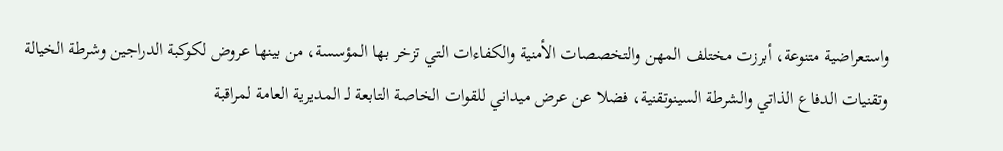واستعراضية متنوعة، أبرزت مختلف المهن والتخصصات الأمنية والكفاءات التي تزخر بها المؤسسة، من بينها عروض لكوكبة الدراجين وشرطة الخيالة وتقنيات الدفاع الذاتي والشرطة السينوتقنية، فضلا عن عرض ميداني للقوات الخاصة التابعة لـ المديرية العامة لمراقبة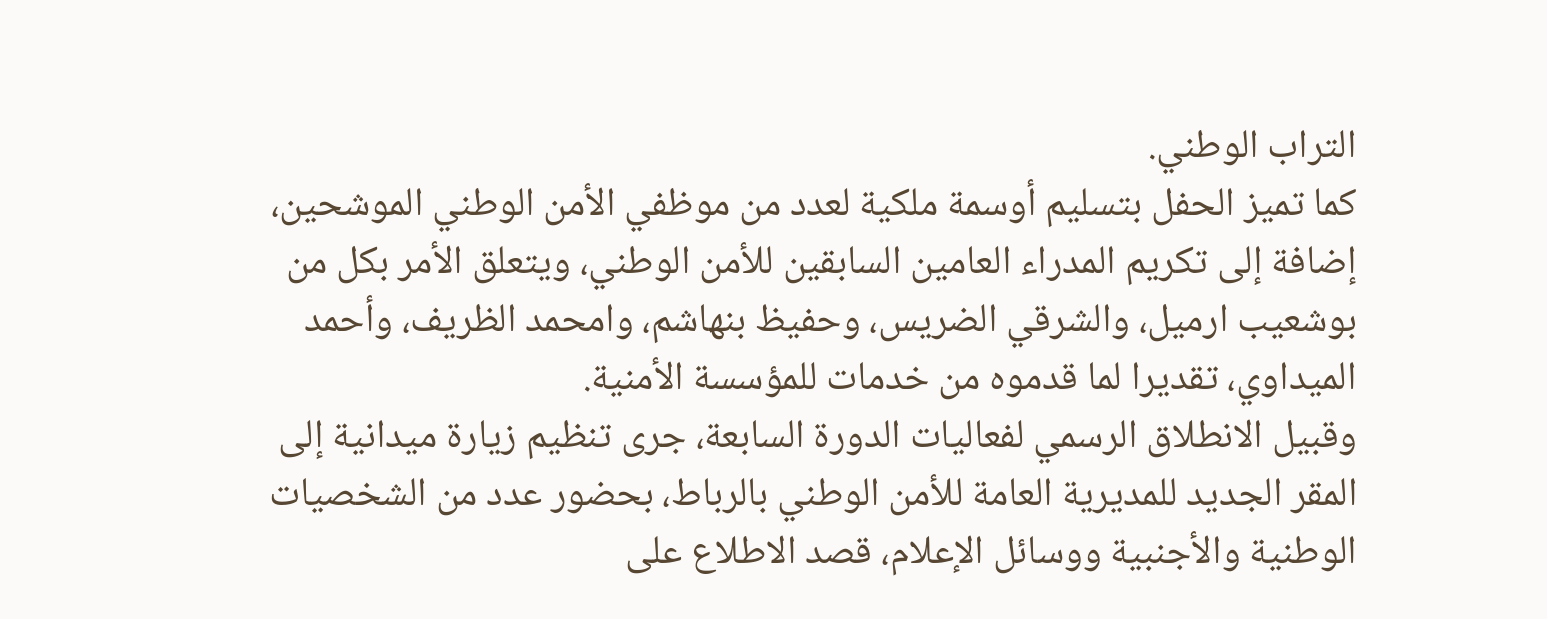التراب الوطني.
كما تميز الحفل بتسليم أوسمة ملكية لعدد من موظفي الأمن الوطني الموشحين، إضافة إلى تكريم المدراء العامين السابقين للأمن الوطني، ويتعلق الأمر بكل من بوشعيب ارميل، والشرقي الضريس، وحفيظ بنهاشم، وامحمد الظريف، وأحمد الميداوي، تقديرا لما قدموه من خدمات للمؤسسة الأمنية.
وقبيل الانطلاق الرسمي لفعاليات الدورة السابعة، جرى تنظيم زيارة ميدانية إلى المقر الجديد للمديرية العامة للأمن الوطني بالرباط، بحضور عدد من الشخصيات الوطنية والأجنبية ووسائل الإعلام، قصد الاطلاع على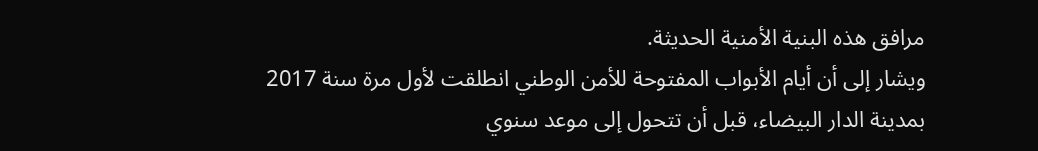مرافق هذه البنية الأمنية الحديثة.
ويشار إلى أن أيام الأبواب المفتوحة للأمن الوطني انطلقت لأول مرة سنة 2017 بمدينة الدار البيضاء، قبل أن تتحول إلى موعد سنوي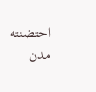احتضنته مدن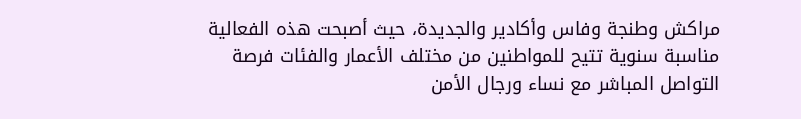مراكش وطنجة وفاس وأكادير والجديدة، حيث أصبحت هذه الفعالية مناسبة سنوية تتيح للمواطنين من مختلف الأعمار والفئات فرصة التواصل المباشر مع نساء ورجال الأمن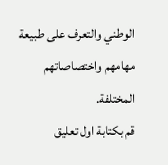الوطني والتعرف على طبيعة مهامهم واختصاصاتهم المختلفة.
قم بكتابة اول تعليق